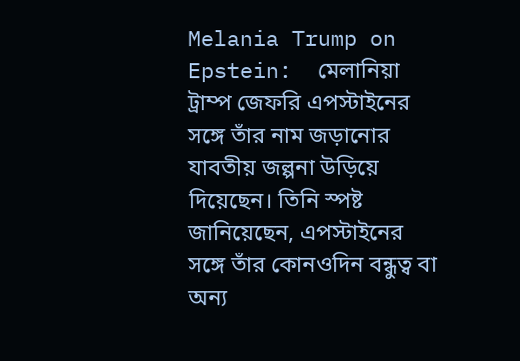Melania Trump on Epstein:  মেলানিয়া ট্রাম্প জেফরি এপস্টাইনের সঙ্গে তাঁর নাম জড়ানোর যাবতীয় জল্পনা উড়িয়ে দিয়েছেন। তিনি স্পষ্ট জানিয়েছেন, এপস্টাইনের সঙ্গে তাঁর কোনওদিন বন্ধুত্ব বা অন্য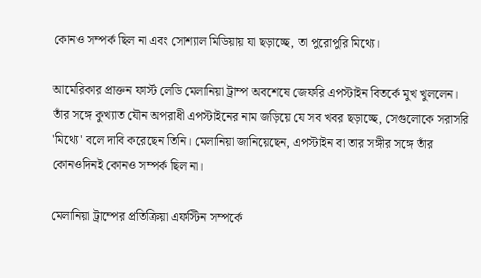কোনও সম্পর্ক ছিল না এবং সোশ্যাল মিডিয়ায় যা ছড়াচ্ছে, তা পুরোপুরি মিথ্যে।

আমেরিকার প্রাক্তন ফার্স্ট লেডি মেলানিয়া ট্রাম্প অবশেষে জেফরি এপস্টাইন বিতর্কে মুখ খুললেন। তাঁর সঙ্গে কুখ্যাত যৌন অপরাধী এপস্টাইনের নাম জড়িয়ে যে সব খবর ছড়াচ্ছে, সেগুলোকে সরাসরি 'মিথ্যে' বলে দাবি করেছেন তিনি। মেলানিয়া জানিয়েছেন, এপস্টাইন বা তার সঙ্গীর সঙ্গে তাঁর কোনওদিনই কোনও সম্পর্ক ছিল না।

মেলানিয়া ট্রাম্পের প্রতিক্রিয়া এফস্টিন সম্পর্কে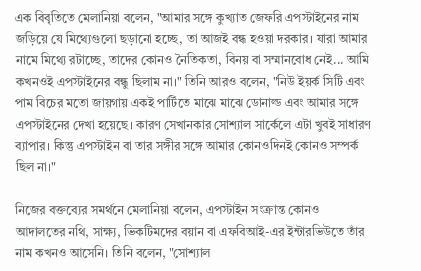এক বিবৃতিতে মেলানিয়া বলেন, "আমার সঙ্গে কুখ্যাত জেফরি এপস্টাইনের নাম জড়িয়ে যে মিথ্যেগুলো ছড়ানো হচ্ছে, তা আজই বন্ধ হওয়া দরকার। যারা আমার নামে মিথ্যে রটাচ্ছে, তাদের কোনও নৈতিকতা, বিনয় বা সম্মানবোধ নেই... আমি কখনওই এপস্টাইনের বন্ধু ছিলাম না।" তিনি আরও বলেন, "নিউ ইয়র্ক সিটি এবং পাম বিচের মতো জায়গায় একই পার্টিতে মাঝে মাঝে ডোনাল্ড এবং আমার সঙ্গে এপস্টাইনের দেখা হয়েছে। কারণ সেখানকার সোশ্যাল সার্কেলে এটা খুবই সাধারণ ব্যাপার। কিন্তু এপস্টাইন বা তার সঙ্গীর সঙ্গে আমার কোনওদিনই কোনও সম্পর্ক ছিল না।"

নিজের বক্তব্যের সমর্থনে মেলানিয়া বলেন, এপস্টাইন সংক্রান্ত কোনও আদালতের নথি, সাক্ষ্য, ভিকটিমদের বয়ান বা এফবিআই-এর ইন্টারভিউতে তাঁর নাম কখনও আসেনি। তিনি বলেন, "সোশ্যাল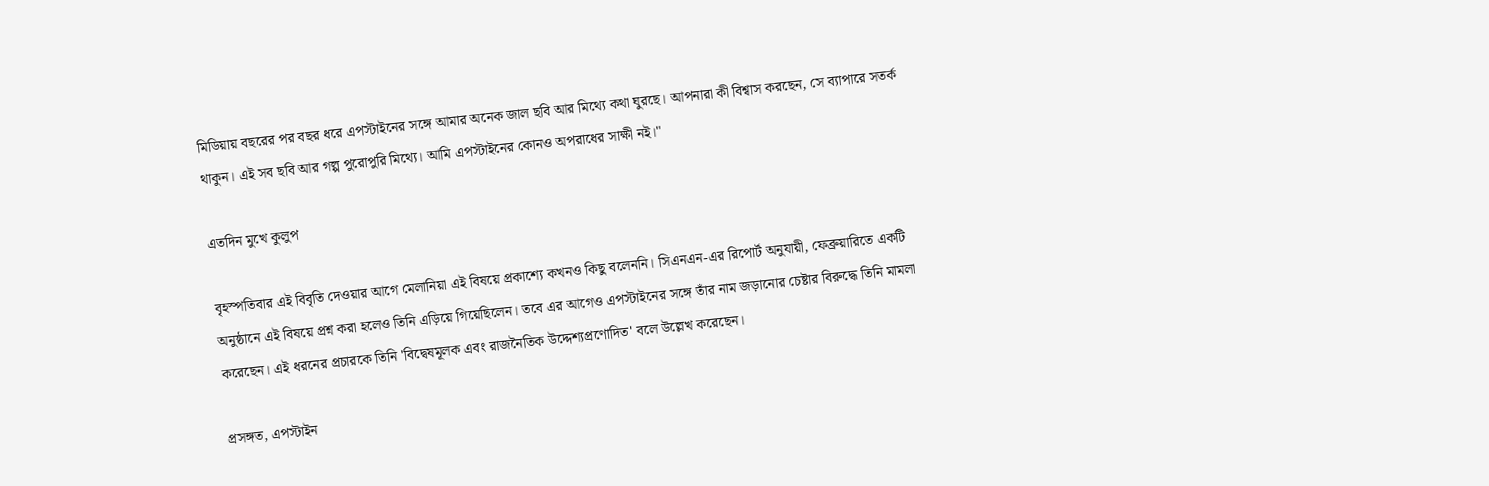মিডিয়ায় বছরের পর বছর ধরে এপস্টাইনের সঙ্গে আমার অনেক জাল ছবি আর মিথ্যে কথা ঘুরছে। আপনারা কী বিশ্বাস করছেন, সে ব্যাপারে সতর্ক থাকুন। এই সব ছবি আর গল্প পুরোপুরি মিথ্যে। আমি এপস্টাইনের কোনও অপরাধের সাক্ষী নই।"

এতদিন মুখে কুলুপ

বৃহস্পতিবার এই বিবৃতি দেওয়ার আগে মেলানিয়া এই বিষয়ে প্রকাশ্যে কখনও কিছু বলেননি। সিএনএন-এর রিপোর্ট অনুযায়ী, ফেব্রুয়ারিতে একটি অনুষ্ঠানে এই বিষয়ে প্রশ্ন করা হলেও তিনি এড়িয়ে গিয়েছিলেন। তবে এর আগেও এপস্টাইনের সঙ্গে তাঁর নাম জড়ানোর চেষ্টার বিরুদ্ধে তিনি মামলা করেছেন। এই ধরনের প্রচারকে তিনি 'বিদ্বেষমূলক এবং রাজনৈতিক উদ্দেশ্যপ্রণোদিত' বলে উল্লেখ করেছেন।

প্রসঙ্গত, এপস্টাইন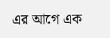এর আগে এক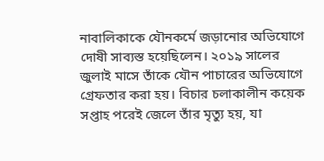নাবালিকাকে যৌনকর্মে জড়ানোর অভিযোগে দোষী সাব্যস্ত হয়েছিলেন। ২০১৯ সালের জুলাই মাসে তাঁকে যৌন পাচারের অভিযোগে গ্রেফতার করা হয়। বিচার চলাকালীন কয়েক সপ্তাহ পরেই জেলে তাঁর মৃত্যু হয়, যা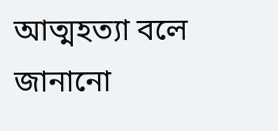আত্মহত্যা বলে জানানো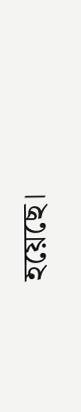হয়েছে।